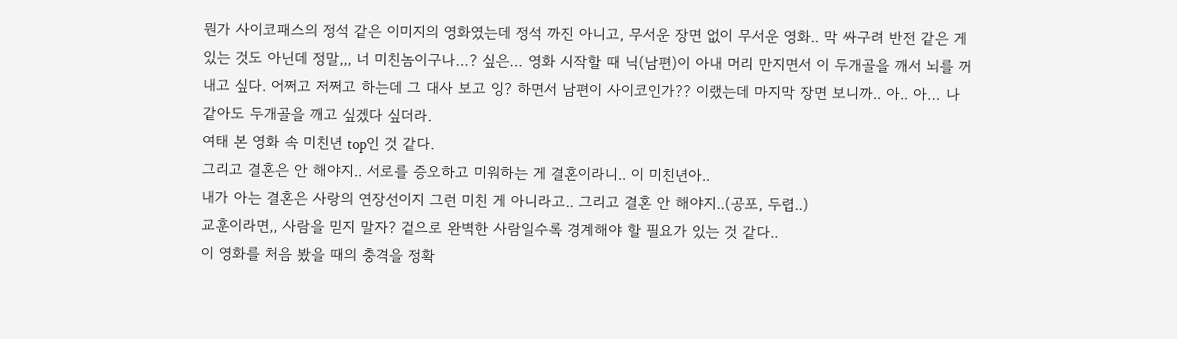뭔가 사이코패스의 정석 같은 이미지의 영화였는데 정석 까진 아니고, 무서운 장면 없이 무서운 영화.. 막 싸구려 반전 같은 게 있는 것도 아닌데 정말,,, 너 미친놈이구나…? 싶은… 영화 시작할 때 닉(남편)이 아내 머리 만지면서 이 두개골을 깨서 뇌를 꺼내고 싶다. 어쩌고 저쩌고 하는데 그 대사 보고 잉? 하면서 남편이 사이코인가?? 이랬는데 마지막 장면 보니까.. 아.. 아… 나 같아도 두개골을 깨고 싶겠다 싶더라.
여태 본 영화 속 미친년 top인 것 같다.
그리고 결혼은 안 해야지.. 서로를 증오하고 미워하는 게 결혼이라니.. 이 미친년아..
내가 아는 결혼은 사랑의 연장선이지 그런 미친 게 아니라고.. 그리고 결혼 안 해야지..(공포, 두렵..)
교훈이라면,, 사람을 믿지 말자? 겉으로 완벽한 사람일수록 경계해야 할 필요가 있는 것 같다..
이 영화를 처음 봤을 때의 충격을 정확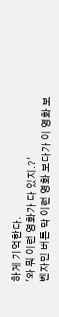하게 기억한다.
'와 뭐 이런 영화가 다 있지.?'
벤자민 버튼 막 이런 영화 보다가 이 영화 보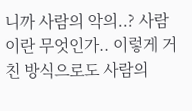니까 사람의 악의..? 사람이란 무엇인가.. 이렇게 거친 방식으로도 사람의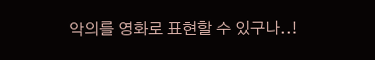악의를 영화로 표현할 수 있구나..!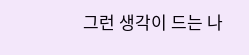그런 생각이 드는 나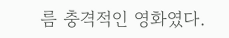름 충격적인 영화였다.